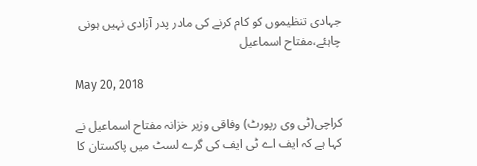جہادی تنظیموں کو کام کرنے کی مادر پدر آزادی نہیں ہونی چاہئے،مفتاح اسماعیل

May 20, 2018

کراچی(ٹی وی رپورٹ) وفاقی وزیر خزانہ مفتاح اسماعیل نے کہا ہے کہ ایف اے ٹی ایف کی گرے لسٹ میں پاکستان کا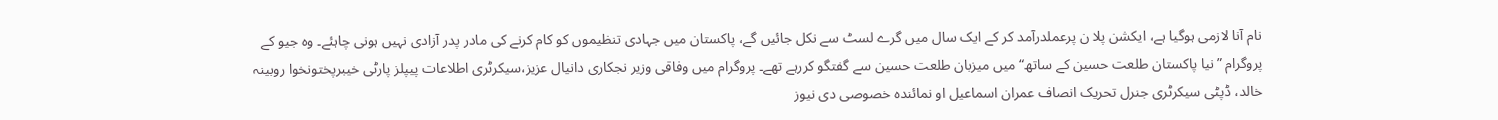نام آنا لازمی ہوگیا ہے، ایکشن پلا ن پرعملدرآمد کر کے ایک سال میں گرے لسٹ سے نکل جائیں گے، پاکستان میں جہادی تنظیموں کو کام کرنے کی مادر پدر آزادی نہیں ہونی چاہئے۔ وہ جیو کے پروگرام ”نیا پاکستان طلعت حسین کے ساتھ“ میں میزبان طلعت حسین سے گفتگو کررہے تھے۔ پروگرام میں وفاقی وزیر نجکاری دانیال عزیز،سیکرٹری اطلاعات پیپلز پارٹی خیبرپختونخوا روبینہ خالد، ڈپٹی سیکرٹری جنرل تحریک انصاف عمران اسماعیل او نمائندہ خصوصی دی نیوز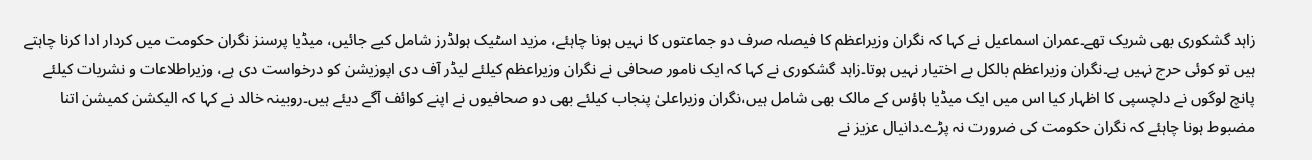زاہد گشکوری بھی شریک تھے۔عمران اسماعیل نے کہا کہ نگران وزیراعظم کا فیصلہ صرف دو جماعتوں کا نہیں ہونا چاہئے، مزید اسٹیک ہولڈرز شامل کیے جائیں، میڈیا پرسنز نگران حکومت میں کردار ادا کرنا چاہتے ہیں تو کوئی حرج نہیں ہے۔نگران وزیراعظم بالکل بے اختیار نہیں ہوتا۔زاہد گشکوری نے کہا کہ ایک نامور صحافی نے نگران وزیراعظم کیلئے لیڈر آف دی اپوزیشن کو درخواست دی ہے، وزیراطلاعات و نشریات کیلئے پانچ لوگوں نے دلچسپی کا اظہار کیا اس میں ایک میڈیا ہاؤس کے مالک بھی شامل ہیں،نگران وزیراعلیٰ پنجاب کیلئے بھی دو صحافیوں نے اپنے کوائف آگے دیئے ہیں۔روبینہ خالد نے کہا کہ الیکشن کمیشن اتنا مضبوط ہونا چاہئے کہ نگران حکومت کی ضرورت نہ پڑے۔دانیال عزیز نے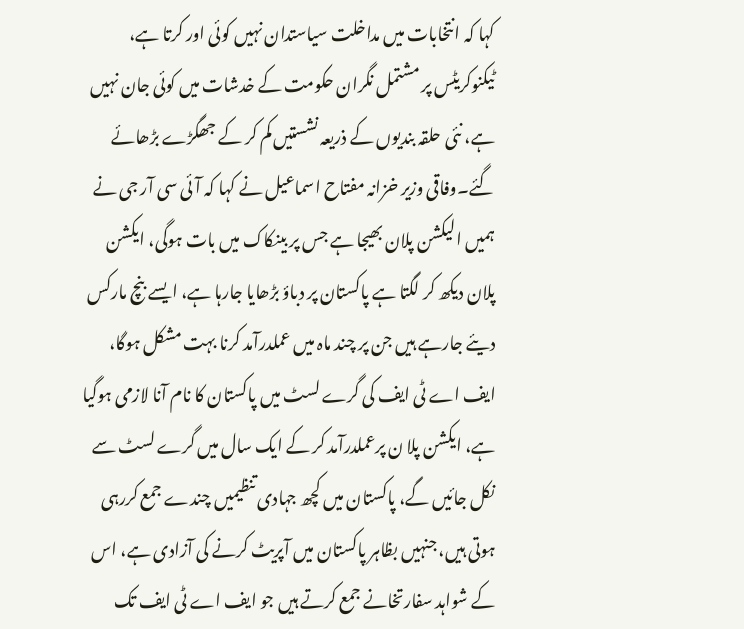کہا کہ انتخابات میں مداخلت سیاستدان نہیں کوئی اور کرتا ہے، ٹیکنوکریٹس پر مشتمل نگران حکومت کے خدشات میں کوئی جان نہیں ہے، نئی حلقہ بندیوں کے ذریعہ نشستیں کم کر کے جھگڑے بڑھائے گئے۔وفاقی وزیر خزانہ مفتاح اسماعیل نے کہا کہ آئی سی آر جی نے ہمیں الیکشن پلان بھیجا ہے جس پر بینکاک میں بات ہوگی، ایکشن پلان دیکھ کر لگتا ہے پاکستان پر دباؤ بڑھایا جارہا ہے، ایسے بنچ مارکس دیئے جارہے ہیں جن پر چند ماہ میں عملدرآمد کرنا بہت مشکل ہوگا، ایف اے ٹی ایف کی گرے لسٹ میں پاکستان کا نام آنا لازمی ہوگیا ہے، ایکشن پلا ن پرعملدرآمد کر کے ایک سال میں گرے لسٹ سے نکل جائیں گے، پاکستان میں کچھ جہادی تنظیمیں چندے جمع کررہی ہوتی ہیں، جنہیں بظاہر پاکستان میں آپریٹ کرنے کی آزادی ہے، اس کے شواہد سفارتخانے جمع کرتے ہیں جو ایف اے ٹی ایف تک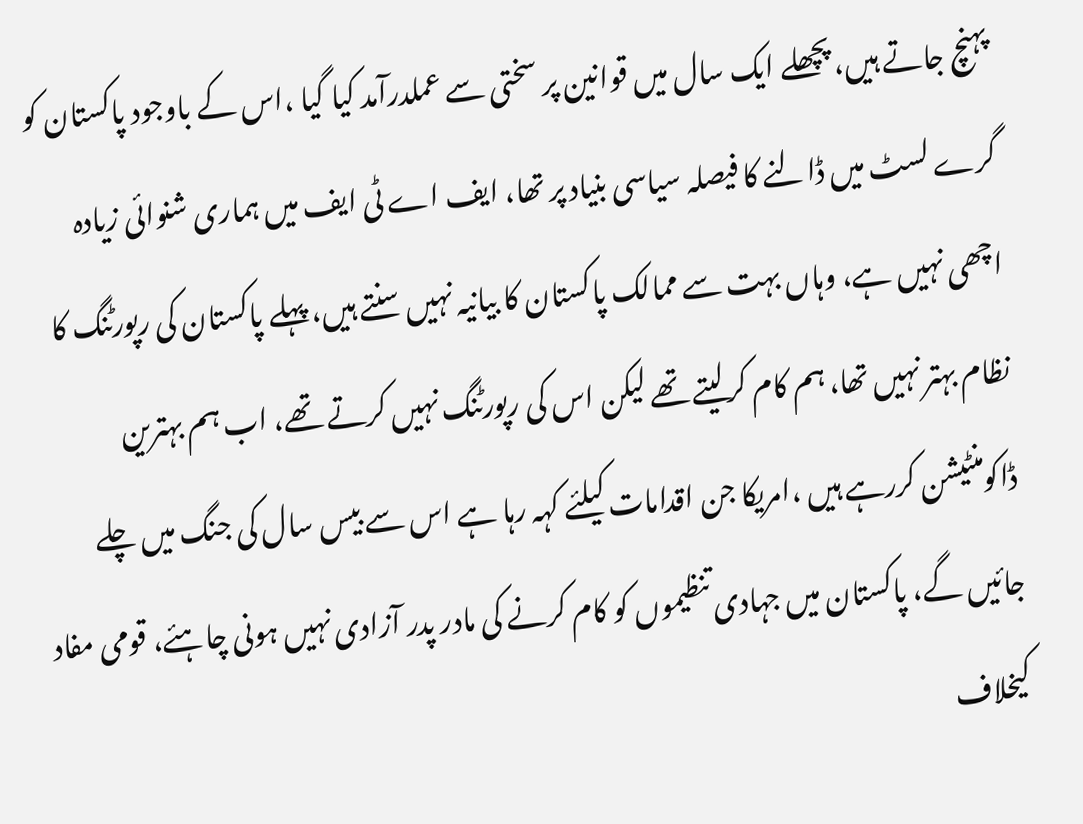پہنچ جاتے ہیں، پچھلے ایک سال میں قوانین پر سختی سے عملدرآمد کیا گیا ،اس کے باوجود پاکستان کو گرے لسٹ میں ڈالنے کا فیصلہ سیاسی بنیاد پر تھا، ایف اے ٹی ایف میں ہماری شنوائی زیادہ اچھی نہیں ہے، وہاں بہت سے ممالک پاکستان کا بیانیہ نہیں سنتے ہیں، پہلے پاکستان کی رپورٹنگ کا نظام بہتر نہیں تھا، ہم کام کرلیتے تھے لیکن اس کی رپورٹنگ نہیں کرتے تھے، اب ہم بہترین ڈاکومنٹیشن کررہے ہیں ،امریکا جن اقدامات کیلئے کہہ رہا ہے اس سے بیس سال کی جنگ میں چلے جائیں گے، پاکستان میں جہادی تنظیموں کو کام کرنے کی مادر پدر آزادی نہیں ہونی چاہئے، قومی مفاد کیخلاف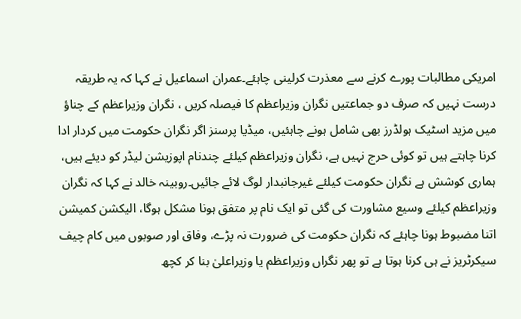امریکی مطالبات پورے کرنے سے معذرت کرلینی چاہئے۔عمران اسماعیل نے کہا کہ یہ طریقہ درست نہیں کہ صرف دو جماعتیں نگران وزیراعظم کا فیصلہ کریں ، نگران وزیراعظم کے چناؤ میں مزید اسٹیک ہولڈرز بھی شامل ہونے چاہئیں، میڈیا پرسنز اگر نگران حکومت میں کردار ادا کرنا چاہتے ہیں تو کوئی حرج نہیں ہے، نگران وزیراعظم کیلئے چندنام اپوزیشن لیڈر کو دیئے ہیں، ہماری کوشش ہے نگران حکومت کیلئے غیرجانبدار لوگ لائے جائیں۔روبینہ خالد نے کہا کہ نگران وزیراعظم کیلئے وسیع مشاورت کی گئی تو ایک نام پر متفق ہونا مشکل ہوگا، الیکشن کمیشن اتنا مضبوط ہونا چاہئے کہ نگران حکومت کی ضرورت نہ پڑے، وفاق اور صوبوں میں کام چیف سیکرٹریز نے ہی کرنا ہوتا ہے تو پھر نگراں وزیراعظم یا وزیراعلیٰ بنا کر کچھ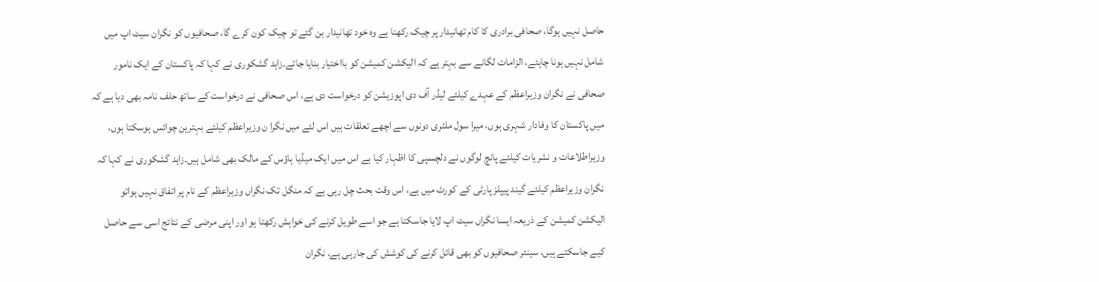حاصل نہیں ہوگا، صحافی برادری کا کام تھانیدار پر چیک رکھنا ہے وہ خود تھانیدار بن گئے تو چیک کون کرے گا، صحافیوں کو نگران سیٹ اپ میں شامل نہیں ہونا چاہئے، الزامات لگانے سے بہتر ہے کہ الیکشن کمیشن کو بااختیار بنایا جائے۔زاہد گشکوری نے کہا کہ پاکستان کے ایک نامور صحافی نے نگران وزیراعظم کے عہدے کیلئے لیڈر آف دی اپوزیشن کو درخواست دی ہے، اس صحافی نے درخواست کے ساتھ حلف نامہ بھی دیا ہے کہ میں پاکستان کا وفادار شہری ہوں، میرا سول ملٹری دونوں سے اچھے تعلقات ہیں اس لئے میں نگرا ن وزیراعظم کیلئے بہترین چوائس ہوسکتا ہوں، وزیراطلاعات و نشریات کیلئے پانچ لوگوں نے دلچسپی کا اظہار کیا ہے اس میں ایک میڈیا ہاؤس کے مالک بھی شامل ہیں۔زاہد گشکوری نے کہا کہ نگران وزیراعظم کیلئے گیند پیپلز پارٹی کے کورٹ میں ہے، اس وقت بحث چل رہی ہے کہ منگل تک نگراں وزیراعظم کے نام پر اتفاق نہیں ہواتو الیکشن کمیشن کے ذریعہ ایسا نگراں سیٹ اپ لایا جاسکتا ہے جو اسے طویل کرنے کی خواہش رکھتا ہو اور اپنی مرضی کے نتائج اسی سے حاصل کیے جاسکتے ہیں، سینئر صحافیوں کو بھی قائل کرنے کی کوشش کی جارہی ہے، نگران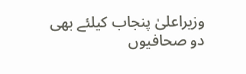وزیراعلیٰ پنجاب کیلئے بھی دو صحافیوں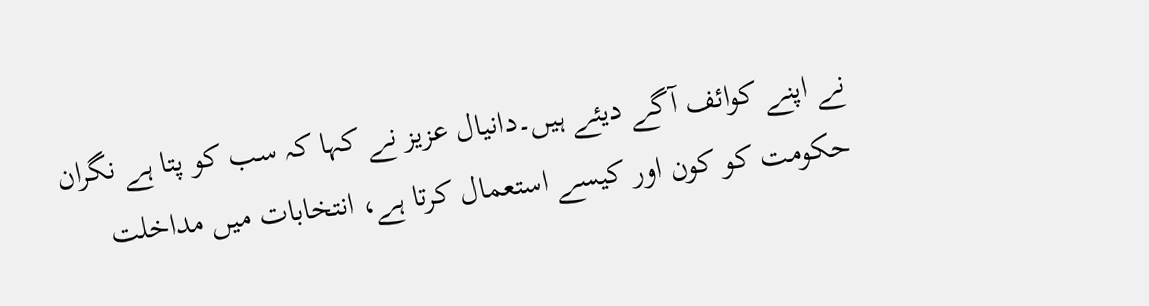نے اپنے کوائف آگے دیئے ہیں۔دانیال عزیز نے کہا کہ سب کو پتا ہے نگران حکومت کو کون اور کیسے استعمال کرتا ہے، انتخابات میں مداخلت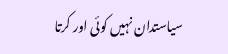سیاستدان نہیں کوئی اور کرتا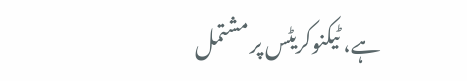ہے، ٹیکنوکریٹس پر مشتمل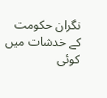نگران حکومت کے خدشات میں کوئی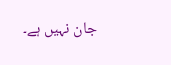جان نہیں ہے۔